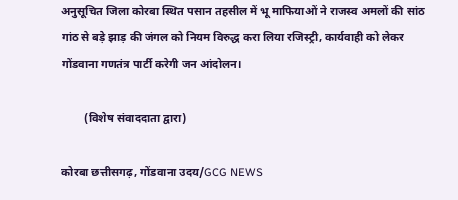अनुसूचित जिला कोरबा स्थित पसान तहसील में भू माफियाओं ने राजस्व अमलों की सांठ गांठ से बड़े झाड़ की जंगल को नियम विरुद्ध करा लिया रजिस्ट्री, कार्यवाही को लेकर गोंडवाना गणतंत्र पार्टी करेगी जन आंदोलन।

        (विशेष संवाददाता द्वारा)

कोरबा छत्तीसगढ़, गोंडवाना उदय/GCG NEWS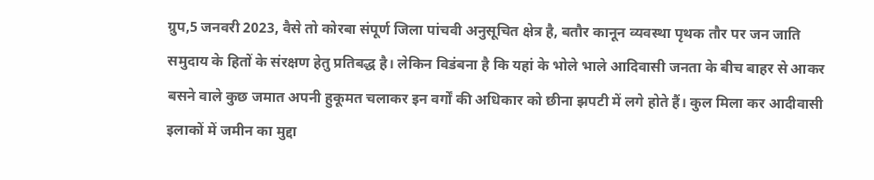ग्रुप,5 जनवरी 2023, वैसे तो कोरबा संपूर्ण जिला पांचवी अनुसूचित क्षेत्र है, बतौर कानून व्यवस्था पृथक तौर पर जन जाति समुदाय के हितों के संरक्षण हेतु प्रतिबद्ध है। लेकिन विडंबना है कि यहां के भोले भाले आदिवासी जनता के बीच बाहर से आकर बसने वाले कुछ जमात अपनी हुकूमत चलाकर इन वर्गों की अधिकार को छीना झपटी में लगे होते हैं। कुल मिला कर आदीवासी  इलाकों में जमीन का मुद्दा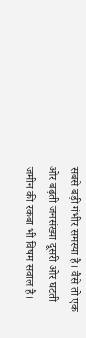सबसे बड़ी गंभीर समस्या है। वैसे तो एक ओर बढ़ती जनसंख्या दूसरी ओर घटती जमीन की रकबा भी विषम सवाल है।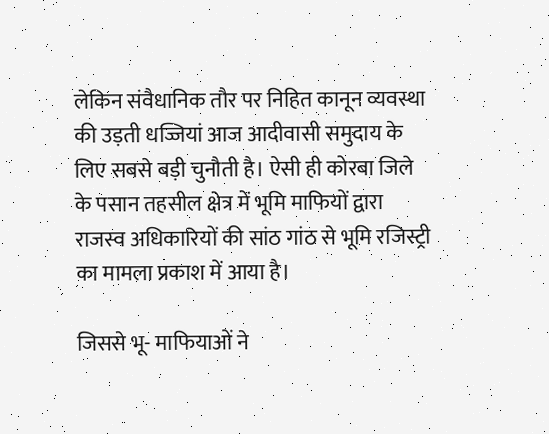लेकिन संवैधानिक तौर पर निहित कानून व्यवस्था की उड़ती धज्जियां आज आदीवासी समुदाय के लिए सबसे बड़ी चुनौती है। ऐसी ही कोरबा जिले के पसान तहसील क्षेत्र में भूमि माफियों द्वारा राजस्व अधिकारियों की सांठ गांठ से भूमि रजिस्ट्री का मामला प्रकाश में आया है।

जिससे भू- माफियाओं ने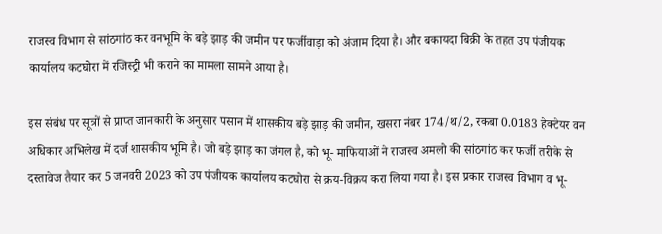राजस्व विभाग से सांठगांठ कर वनभूमि के बड़े झाड़ की जमीन पर फर्जीवाड़ा को अंजाम दिया है। और बकायदा बिक्री के तहत उप पंजीयक कार्यालय कटघोरा में रजिस्ट्री भी कराने का मामला सामने आया है।

इस संबंध पर सूत्रों से प्राप्त जानकारी के अनुसार पसान में शासकीय बड़े झाड़ की जमीन, खसरा नंबर 174/थ/2, रकबा 0.0183 हेक्टेयर वन अधिकार अभिलेख में दर्ज शासकीय भूमि है। जो बड़े झाड़ का जंगल है, को भू- माफियाओं ने राजस्व अमलो की सांठगांठ कर फर्जी तरीके से दस्तावेज तैयार कर 5 जनवरी 2023 को उप पंजीयक कार्यालय कटघोरा से क्रय-विक्रय करा लिया गया है। इस प्रकार राजस्व विभाग व भू-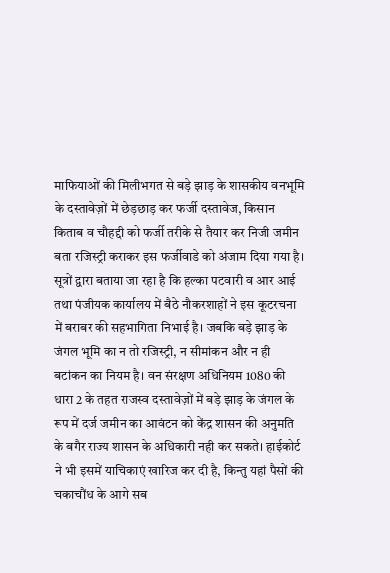माफियाओं की मिलीभगत से बड़े झाड़ के शासकीय वनभूमि के दस्तावेज़ों में छेड़छाड़ कर फर्जी दस्तावेज, किसान किताब व चौहद्दी को फर्जी तरीके से तैयार कर निजी जमीन बता रजिस्ट्री कराकर इस फर्जीवाडे को अंजाम दिया गया है। सूत्रों द्वारा बताया जा रहा है कि हल्का पटवारी व आर आई तथा पंजीयक कार्यालय में बैठे नौकरशाहों ने इस कूटरचना में बराबर की सहभागिता निभाई है। जबकि बड़े झाड़ के जंगल भूमि का न तो रजिस्ट्री, न सीमांकन और न ही बटांकन का नियम है। वन संरक्षण अधिनियम 1080 की धारा 2 के तहत राजस्व दस्तावेज़ों में बड़े झाड़ के जंगल के रूप में दर्ज जमीन का आवंटन को केंद्र शासन की अनुमति के बगैर राज्य शासन के अधिकारी नही कर सकते। हाईकोर्ट ने भी इसमें याचिकाएं खारिज कर दी है, किन्तु यहां पैसों की चकाचौंध के आगे सब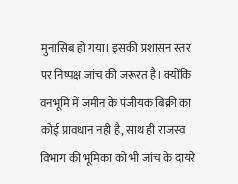मुनासिब हो गया। इसकी प्रशासन स्तर पर निष्पक्ष जांच की जरूरत है। क्योंकि वनभूमि में जमीन के पंजीयक बिक्री का कोई प्रावधान नही है, साथ ही राजस्व विभाग की भूमिका को भी जांच के दायरे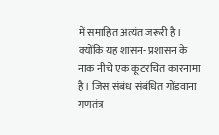में समाहित अत्यंत जरूरी है। क्योंकि यह शासन- प्रशासन के नाक नीचे एक कूटरचित कारनामा है। जिस संबंध संबंधित गोंडवाना गणतंत्र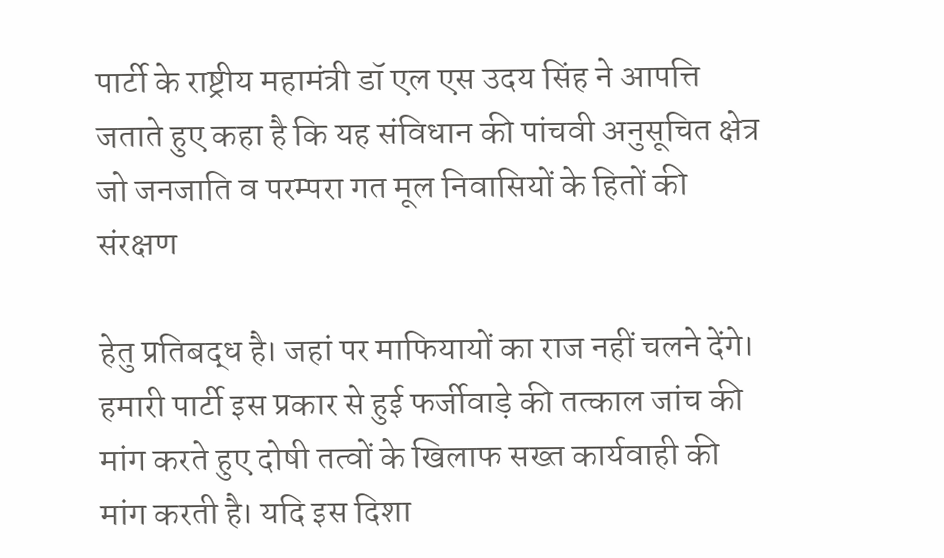पार्टी के राष्ट्रीय महामंत्री डॉ एल एस उदय सिंह ने आपत्ति जताते हुए कहा है कि यह संविधान की पांचवी अनुसूचित क्षेत्र जो जनजाति व परम्परा गत मूल निवासियों के हितों की संरक्षण

हेतु प्रतिबद्ध है। जहां पर माफियायों का राज नहीं चलने देंगे। हमारी पार्टी इस प्रकार से हुई फर्जीवाड़े की तत्काल जांच की मांग करते हुए दोषी तत्वों के खिलाफ सख्त कार्यवाही की मांग करती है। यदि इस दिशा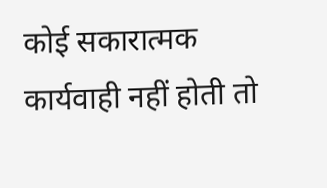कोई सकारात्मक कार्यवाही नहीं होती तो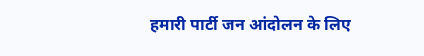हमारी पार्टी जन आंदोलन के लिए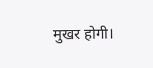मुखर होगी।